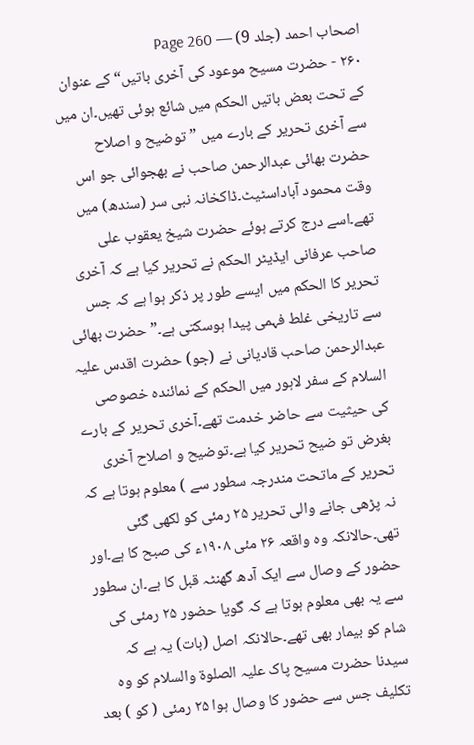اصحاب احمد (جلد 9) — Page 260
۲۶۰ - حضرت مسیح موعود کی آخری باتیں“ کے عنوان کے تحت بعض باتیں الحکم میں شائع ہوئی تھیں۔ان میں سے آخری تحریر کے بارے میں ” توضیح و اصلاح حضرت بھائی عبدالرحمن صاحب نے بھجوائی جو اس وقت محمود آباداسٹیٹ۔ڈاکخانہ نبی سر (سندھ) میں تھے۔اسے درج کرتے ہوئے حضرت شیخ یعقوب علی صاحب عرفانی ایڈیٹر الحکم نے تحریر کیا ہے کہ آخری تحریر کا الحکم میں ایسے طور پر ذکر ہوا ہے کہ جس سے تاریخی غلط فہمی پیدا ہوسکتی ہے۔”حضرت بھائی عبدالرحمن صاحب قادیانی نے (جو) حضرت اقدس علیہ السلام کے سفر لاہور میں الحکم کے نمائندہ خصوصی کی حیثیت سے حاضر خدمت تھے۔آخری تحریر کے بارے بغرض تو ضیح تحریر کیا ہے۔توضیح و اصلاح آخری تحریر کے ماتحت مندرجہ سطور سے ) معلوم ہوتا ہے کہ نہ پڑھی جانے والی تحریر ۲۵ رمئی کو لکھی گئی تھی۔حالانکہ وہ واقعہ ۲۶ مئی ۱۹۰۸ء کی صبح کا ہے۔اور حضور کے وصال سے ایک آدھ گھنٹہ قبل کا ہے۔ان سطور سے یہ بھی معلوم ہوتا ہے کہ گویا حضور ۲۵ رمئی کی شام کو بیمار بھی تھے۔حالانکہ اصل (بات) یہ ہے کہ سیدنا حضرت مسیح پاک علیہ الصلوۃ والسلام کو وہ تکلیف جس سے حضور کا وصال ہوا ۲۵ رمئی ( کو ) بعد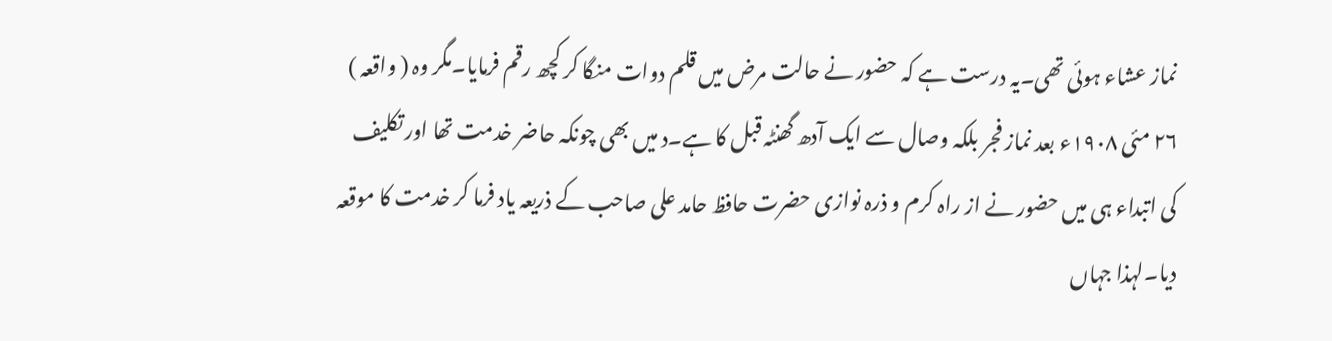نماز عشاء ہوئی تھی۔یہ درست ہے کہ حضور نے حالت مرض میں قلم دوات منگا کر کچھ رقم فرمایا۔مگر وہ ( واقعہ ) ۲۶ مئی ۱۹۰۸ء بعد نماز فجر بلکہ وصال سے ایک آدھ گھنٹہ قبل کا ہے۔د میں بھی چونکہ حاضر خدمت تھا اور تکلیف کی اتبداء ہی میں حضور نے از راہ کرم و ذرہ نوازی حضرت حافظ حامد علی صاحب کے ذریعہ یاد فرما کر خدمت کا موقعہ دیا۔لہذا جہاں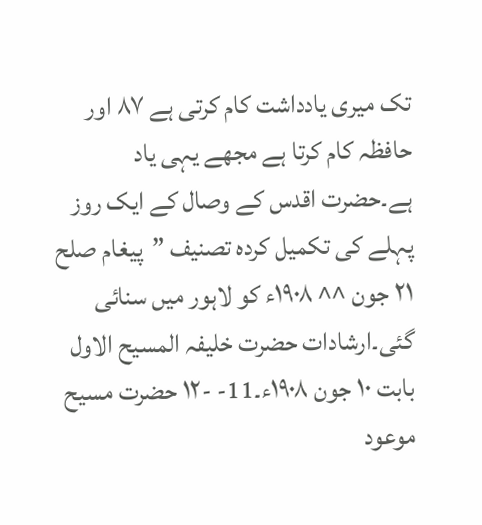تک میری یادداشت کام کرتی ہے ۸۷ اور حافظہ کام کرتا ہے مجھے یہی یاد ہے۔حضرت اقدس کے وصال کے ایک روز پہلے کی تکمیل کردہ تصنیف ”پیغام صلح ۲۱ جون ^^ ۱۹۰۸ء کو لاہور میں سنائی گئی۔ارشادات حضرت خلیفہ المسیح الاول بابت ۱۰ جون ۱۹۰۸ء۔11- -۱۲ حضرت مسیح موعود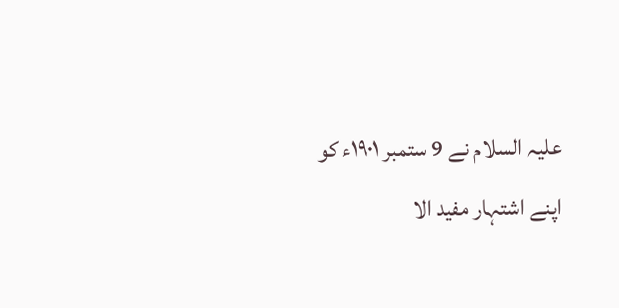علیہ السلام نے 9 ستمبر ۱۹۰۱ء کو اپنے اشتہار مفید الا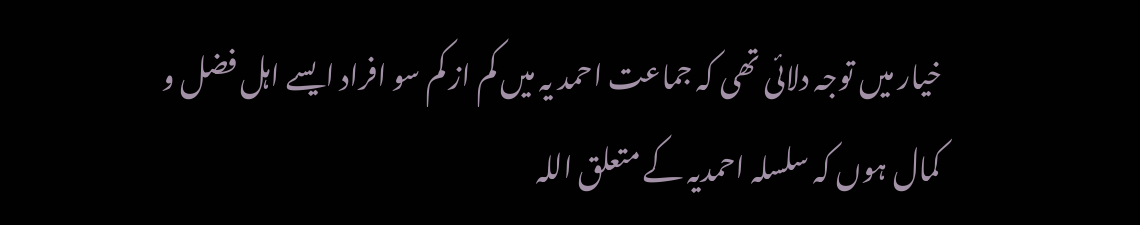خیار میں توجہ دلائی تھی کہ جماعت احمد یہ میں کم از کم سو افراد ایسے اہل فضل و کمال ہوں کہ سلسلہ احمدیہ کے متعلق اللہ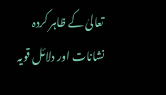تعالیٰ کے ظاہر کردہ نشانات اور دلائل قویہ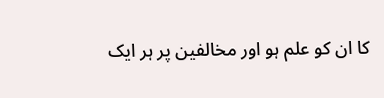کا ان کو علم ہو اور مخالفین پر ہر ایک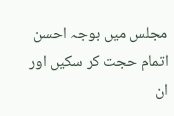مجلس میں بوجہ احسن اتمام حجت کر سکیں اور ان